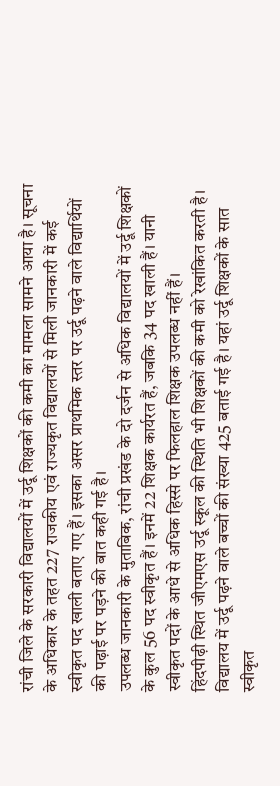रांची जिले के सरकारी विद्यालयों में उर्दू शिक्षकों की कमी का मामला सामने आया है। सूचना के अधिकार के तहत 227 राजकीय एवं राज्यकृत विद्यालयों से मिली जानकारी में कई स्वीकृत पद खाली बताए गए हैं। इसका असर प्राथमिक स्तर पर उर्दू पढ़ने वाले विद्यार्थियों की पढ़ाई पर पड़ने की बात कही गई है।
उपलब्ध जानकारी के मुताबिक, रांची प्रखंड के दो दर्जन से अधिक विद्यालयों में उर्दू शिक्षकों के कुल 56 पद स्वीकृत हैं। इनमें 22 शिक्षक कार्यरत हैं, जबकि 34 पद खाली हैं। यानी स्वीकृत पदों के आधे से अधिक हिस्से पर फिलहाल शिक्षक उपलब्ध नहीं हैं।
हिंदपीढ़ी स्थित जीएमएस उर्दू स्कूल की स्थिति भी शिक्षकों की कमी को रेखांकित करती है। विद्यालय में उर्दू पढ़ने वाले बच्चों की संख्या 425 बताई गई है। यहां उर्दू शिक्षकों के सात स्वीकृत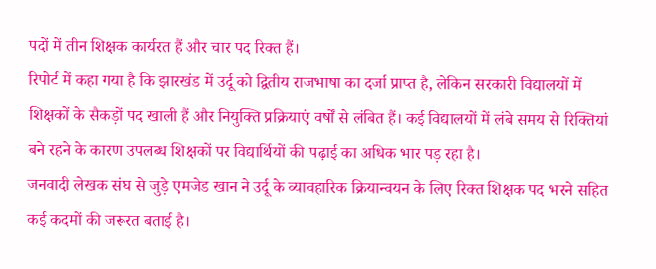पदों में तीन शिक्षक कार्यरत हैं और चार पद रिक्त हैं।
रिपोर्ट में कहा गया है कि झारखंड में उर्दू को द्वितीय राजभाषा का दर्जा प्राप्त है, लेकिन सरकारी विद्यालयों में शिक्षकों के सैकड़ों पद खाली हैं और नियुक्ति प्रक्रियाएं वर्षों से लंबित हैं। कई विद्यालयों में लंबे समय से रिक्तियां बने रहने के कारण उपलब्ध शिक्षकों पर विद्यार्थियों की पढ़ाई का अधिक भार पड़ रहा है।
जनवादी लेखक संघ से जुड़े एमजेड खान ने उर्दू के व्यावहारिक क्रियान्वयन के लिए रिक्त शिक्षक पद भरने सहित कई कदमों की जरूरत बताई है।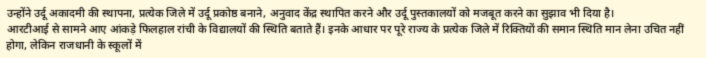उन्होंने उर्दू अकादमी की स्थापना, प्रत्येक जिले में उर्दू प्रकोष्ठ बनाने, अनुवाद केंद्र स्थापित करने और उर्दू पुस्तकालयों को मजबूत करने का सुझाव भी दिया है।
आरटीआई से सामने आए आंकड़े फिलहाल रांची के विद्यालयों की स्थिति बताते हैं। इनके आधार पर पूरे राज्य के प्रत्येक जिले में रिक्तियों की समान स्थिति मान लेना उचित नहीं होगा, लेकिन राजधानी के स्कूलों में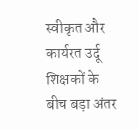स्वीकृत और कार्यरत उर्दू शिक्षकों के बीच बड़ा अंतर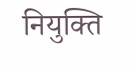नियुक्ति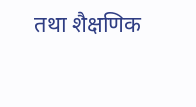तथा शैक्षणिक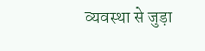व्यवस्था से जुड़ा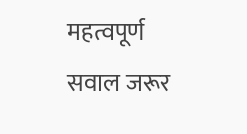महत्वपूर्ण सवाल जरूर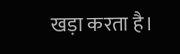खड़ा करता है।